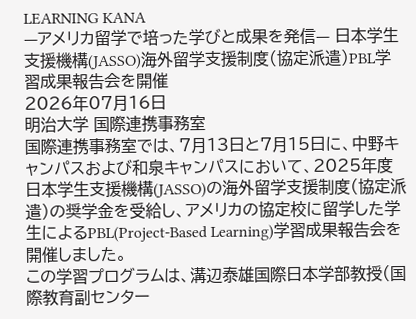LEARNING KANA
—アメリカ留学で培った学びと成果を発信— 日本学生支援機構(JASSO)海外留学支援制度(協定派遣)PBL学習成果報告会を開催
2026年07月16日
明治大学 国際連携事務室
国際連携事務室では、7月13日と7月15日に、中野キャンパスおよび和泉キャンパスにおいて、2025年度日本学生支援機構(JASSO)の海外留学支援制度(協定派遣)の奨学金を受給し、アメリカの協定校に留学した学生によるPBL(Project-Based Learning)学習成果報告会を開催しました。
この学習プログラムは、溝辺泰雄国際日本学部教授(国際教育副センター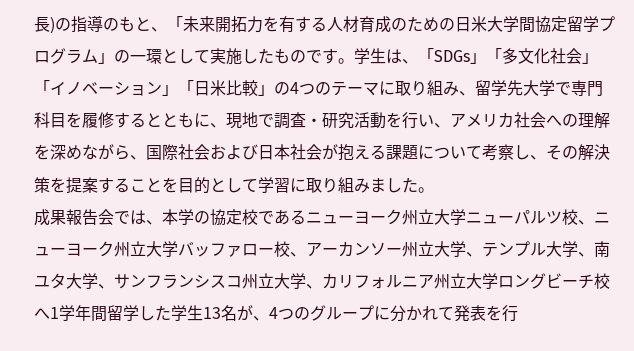長)の指導のもと、「未来開拓力を有する人材育成のための日米大学間協定留学プログラム」の一環として実施したものです。学生は、「SDGs」「多文化社会」「イノベーション」「日米比較」の4つのテーマに取り組み、留学先大学で専門科目を履修するとともに、現地で調査・研究活動を行い、アメリカ社会への理解を深めながら、国際社会および日本社会が抱える課題について考察し、その解決策を提案することを目的として学習に取り組みました。
成果報告会では、本学の協定校であるニューヨーク州立大学ニューパルツ校、ニューヨーク州立大学バッファロー校、アーカンソー州立大学、テンプル大学、南ユタ大学、サンフランシスコ州立大学、カリフォルニア州立大学ロングビーチ校へ1学年間留学した学生13名が、4つのグループに分かれて発表を行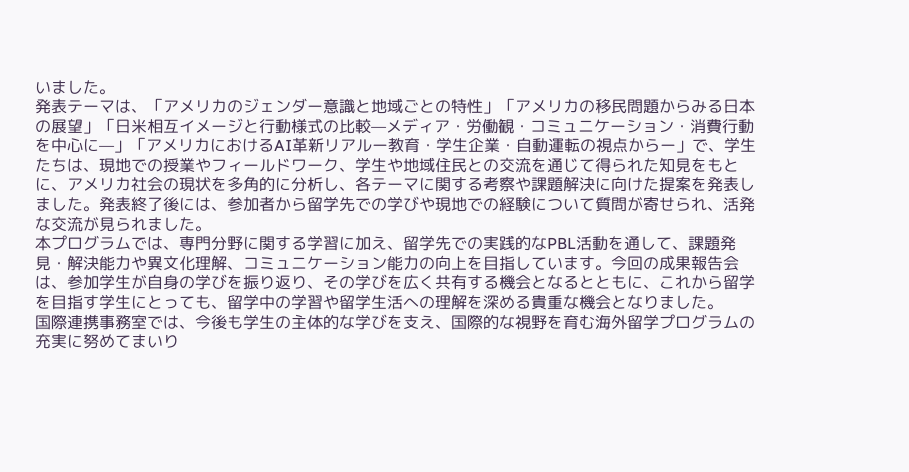いました。
発表テーマは、「アメリカのジェンダー意識と地域ごとの特性」「アメリカの移民問題からみる日本の展望」「日米相互イメージと行動様式の比較—メディア・労働観・コミュニケーション・消費行動を中心に—」「アメリカにおけるAI革新リアルー教育・学生企業・自動運転の視点からー」で、学生たちは、現地での授業やフィールドワーク、学生や地域住民との交流を通じて得られた知見をもとに、アメリカ社会の現状を多角的に分析し、各テーマに関する考察や課題解決に向けた提案を発表しました。発表終了後には、参加者から留学先での学びや現地での経験について質問が寄せられ、活発な交流が見られました。
本プログラムでは、専門分野に関する学習に加え、留学先での実践的なPBL活動を通して、課題発見・解決能力や異文化理解、コミュニケーション能力の向上を目指しています。今回の成果報告会は、参加学生が自身の学びを振り返り、その学びを広く共有する機会となるとともに、これから留学を目指す学生にとっても、留学中の学習や留学生活への理解を深める貴重な機会となりました。
国際連携事務室では、今後も学生の主体的な学びを支え、国際的な視野を育む海外留学プログラムの充実に努めてまいり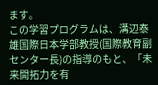ます。
この学習プログラムは、溝辺泰雄国際日本学部教授(国際教育副センター長)の指導のもと、「未来開拓力を有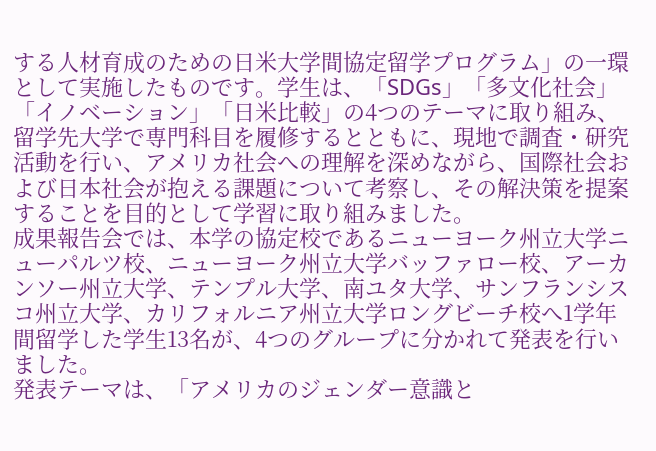する人材育成のための日米大学間協定留学プログラム」の一環として実施したものです。学生は、「SDGs」「多文化社会」「イノベーション」「日米比較」の4つのテーマに取り組み、留学先大学で専門科目を履修するとともに、現地で調査・研究活動を行い、アメリカ社会への理解を深めながら、国際社会および日本社会が抱える課題について考察し、その解決策を提案することを目的として学習に取り組みました。
成果報告会では、本学の協定校であるニューヨーク州立大学ニューパルツ校、ニューヨーク州立大学バッファロー校、アーカンソー州立大学、テンプル大学、南ユタ大学、サンフランシスコ州立大学、カリフォルニア州立大学ロングビーチ校へ1学年間留学した学生13名が、4つのグループに分かれて発表を行いました。
発表テーマは、「アメリカのジェンダー意識と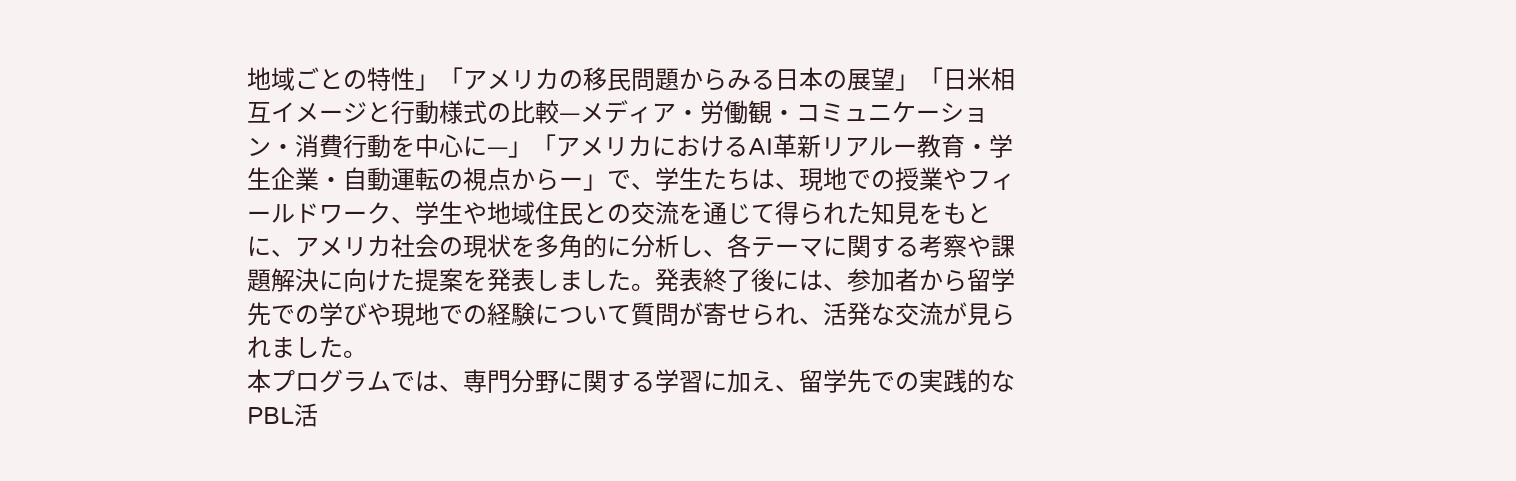地域ごとの特性」「アメリカの移民問題からみる日本の展望」「日米相互イメージと行動様式の比較—メディア・労働観・コミュニケーション・消費行動を中心に—」「アメリカにおけるAI革新リアルー教育・学生企業・自動運転の視点からー」で、学生たちは、現地での授業やフィールドワーク、学生や地域住民との交流を通じて得られた知見をもとに、アメリカ社会の現状を多角的に分析し、各テーマに関する考察や課題解決に向けた提案を発表しました。発表終了後には、参加者から留学先での学びや現地での経験について質問が寄せられ、活発な交流が見られました。
本プログラムでは、専門分野に関する学習に加え、留学先での実践的なPBL活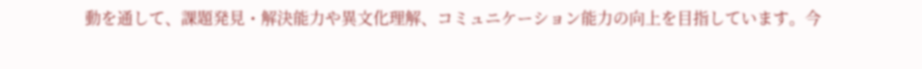動を通して、課題発見・解決能力や異文化理解、コミュニケーション能力の向上を目指しています。今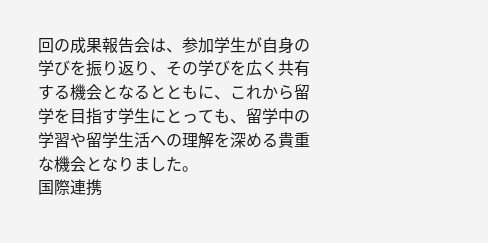回の成果報告会は、参加学生が自身の学びを振り返り、その学びを広く共有する機会となるとともに、これから留学を目指す学生にとっても、留学中の学習や留学生活への理解を深める貴重な機会となりました。
国際連携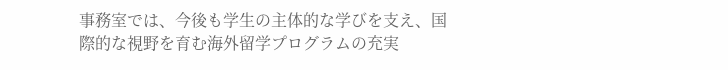事務室では、今後も学生の主体的な学びを支え、国際的な視野を育む海外留学プログラムの充実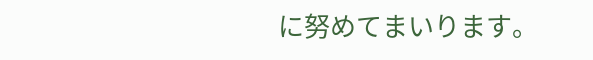に努めてまいります。